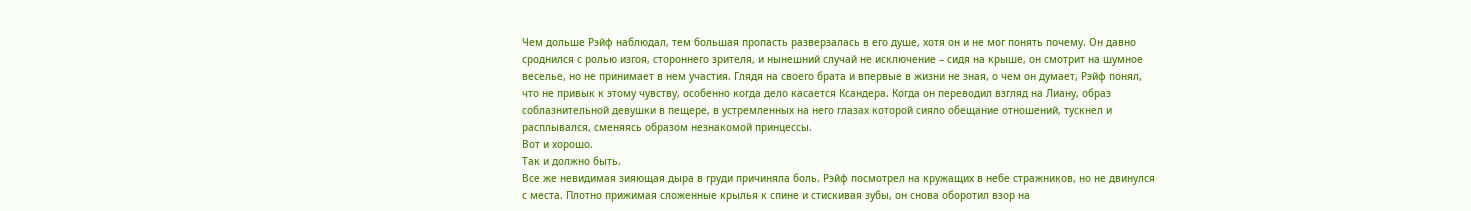Чем дольше Рэйф наблюдал, тем большая пропасть разверзалась в его душе, хотя он и не мог понять почему. Он давно сроднился с ролью изгоя, стороннего зрителя, и нынешний случай не исключение – сидя на крыше, он смотрит на шумное веселье, но не принимает в нем участия. Глядя на своего брата и впервые в жизни не зная, о чем он думает, Рэйф понял, что не привык к этому чувству, особенно когда дело касается Ксандера. Когда он переводил взгляд на Лиану, образ соблазнительной девушки в пещере, в устремленных на него глазах которой сияло обещание отношений, тускнел и расплывался, сменяясь образом незнакомой принцессы.
Вот и хорошо.
Так и должно быть.
Все же невидимая зияющая дыра в груди причиняла боль. Рэйф посмотрел на кружащих в небе стражников, но не двинулся с места. Плотно прижимая сложенные крылья к спине и стискивая зубы, он снова оборотил взор на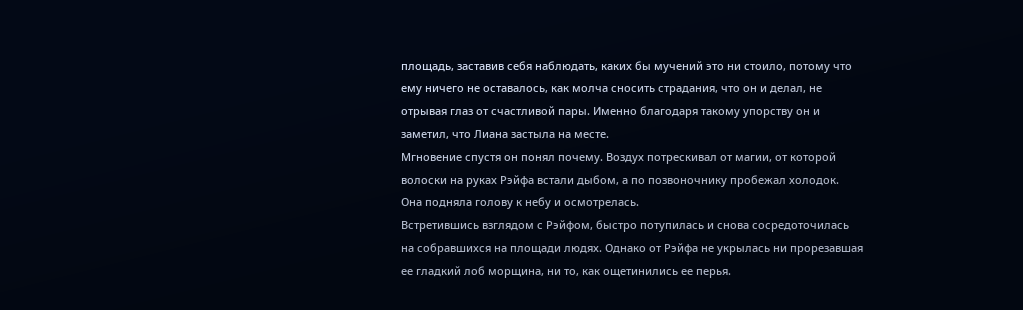площадь, заставив себя наблюдать, каких бы мучений это ни стоило, потому что ему ничего не оставалось, как молча сносить страдания, что он и делал, не отрывая глаз от счастливой пары. Именно благодаря такому упорству он и заметил, что Лиана застыла на месте.
Мгновение спустя он понял почему. Воздух потрескивал от магии, от которой волоски на руках Рэйфа встали дыбом, а по позвоночнику пробежал холодок.
Она подняла голову к небу и осмотрелась.
Встретившись взглядом с Рэйфом, быстро потупилась и снова сосредоточилась на собравшихся на площади людях. Однако от Рэйфа не укрылась ни прорезавшая ее гладкий лоб морщина, ни то, как ощетинились ее перья.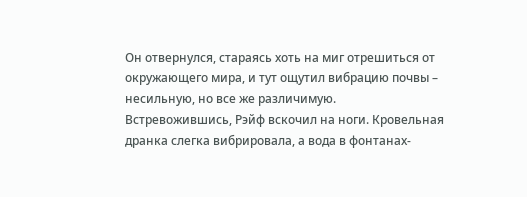Он отвернулся, стараясь хоть на миг отрешиться от окружающего мира, и тут ощутил вибрацию почвы – несильную, но все же различимую.
Встревожившись, Рэйф вскочил на ноги. Кровельная дранка слегка вибрировала, а вода в фонтанах-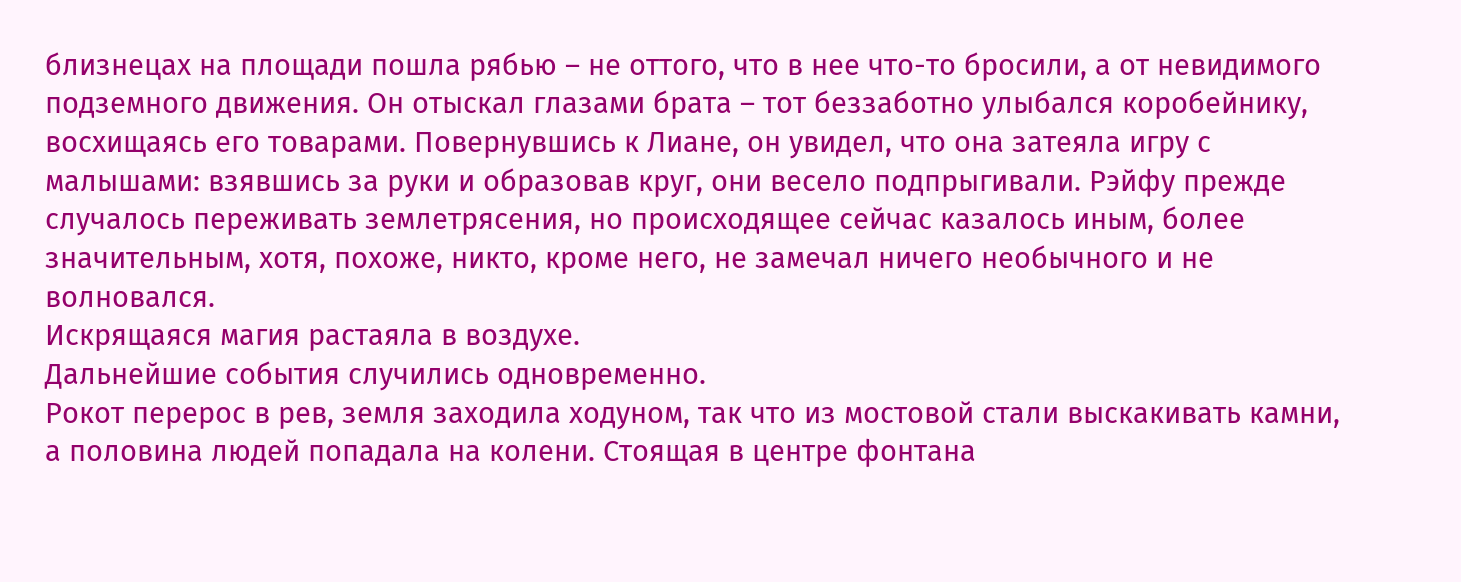близнецах на площади пошла рябью – не оттого, что в нее что-то бросили, а от невидимого подземного движения. Он отыскал глазами брата – тот беззаботно улыбался коробейнику, восхищаясь его товарами. Повернувшись к Лиане, он увидел, что она затеяла игру с малышами: взявшись за руки и образовав круг, они весело подпрыгивали. Рэйфу прежде случалось переживать землетрясения, но происходящее сейчас казалось иным, более значительным, хотя, похоже, никто, кроме него, не замечал ничего необычного и не волновался.
Искрящаяся магия растаяла в воздухе.
Дальнейшие события случились одновременно.
Рокот перерос в рев, земля заходила ходуном, так что из мостовой стали выскакивать камни, а половина людей попадала на колени. Стоящая в центре фонтана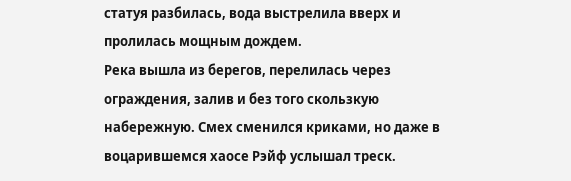статуя разбилась, вода выстрелила вверх и пролилась мощным дождем.
Река вышла из берегов, перелилась через ограждения, залив и без того скользкую набережную. Смех сменился криками, но даже в воцарившемся хаосе Рэйф услышал треск.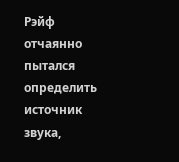Рэйф отчаянно пытался определить источник звука,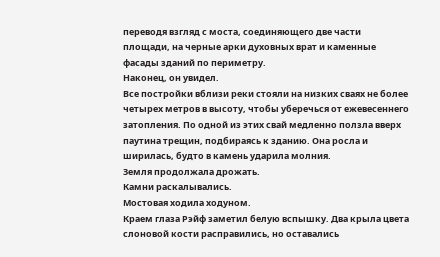переводя взгляд с моста, соединяющего две части площади, на черные арки духовных врат и каменные фасады зданий по периметру.
Наконец, он увидел.
Все постройки вблизи реки стояли на низких сваях не более четырех метров в высоту, чтобы уберечься от ежевесеннего затопления. По одной из этих свай медленно ползла вверх паутина трещин, подбираясь к зданию. Она росла и ширилась, будто в камень ударила молния.
Земля продолжала дрожать.
Камни раскалывались.
Мостовая ходила ходуном.
Краем глаза Рэйф заметил белую вспышку. Два крыла цвета слоновой кости расправились, но оставались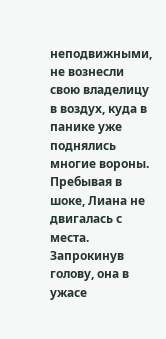неподвижными, не вознесли свою владелицу в воздух, куда в панике уже поднялись многие вороны.
Пребывая в шоке, Лиана не двигалась с места.
Запрокинув голову, она в ужасе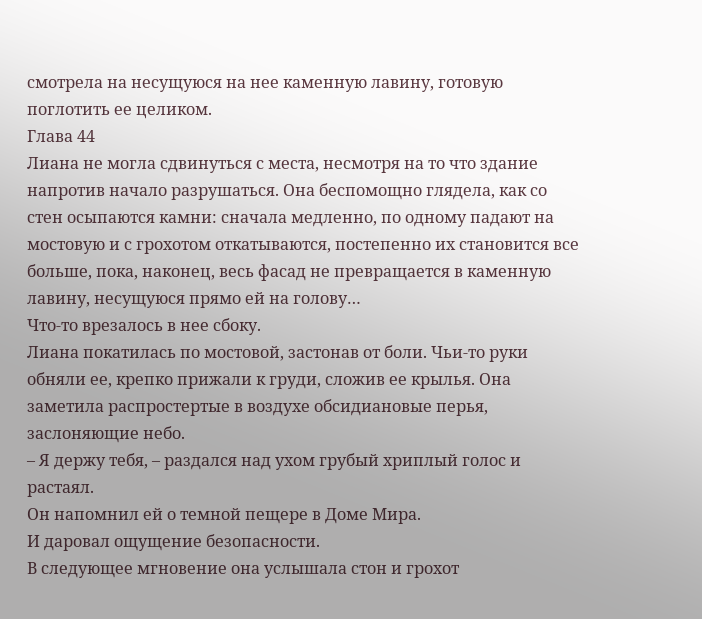смотрела на несущуюся на нее каменную лавину, готовую поглотить ее целиком.
Глава 44
Лиана не могла сдвинуться с места, несмотря на то что здание напротив начало разрушаться. Она беспомощно глядела, как со стен осыпаются камни: сначала медленно, по одному падают на мостовую и с грохотом откатываются, постепенно их становится все больше, пока, наконец, весь фасад не превращается в каменную лавину, несущуюся прямо ей на голову…
Что-то врезалось в нее сбоку.
Лиана покатилась по мостовой, застонав от боли. Чьи-то руки обняли ее, крепко прижали к груди, сложив ее крылья. Она заметила распростертые в воздухе обсидиановые перья, заслоняющие небо.
– Я держу тебя, – раздался над ухом грубый хриплый голос и растаял.
Он напомнил ей о темной пещере в Доме Мира.
И даровал ощущение безопасности.
В следующее мгновение она услышала стон и грохот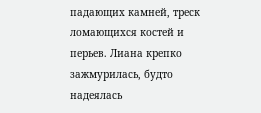падающих камней, треск ломающихся костей и перьев. Лиана крепко зажмурилась, будто надеялась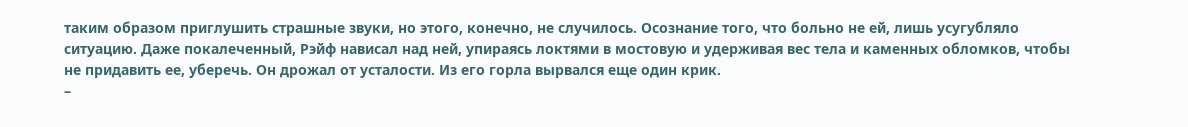таким образом приглушить страшные звуки, но этого, конечно, не случилось. Осознание того, что больно не ей, лишь усугубляло ситуацию. Даже покалеченный, Рэйф нависал над ней, упираясь локтями в мостовую и удерживая вес тела и каменных обломков, чтобы не придавить ее, уберечь. Он дрожал от усталости. Из его горла вырвался еще один крик.
–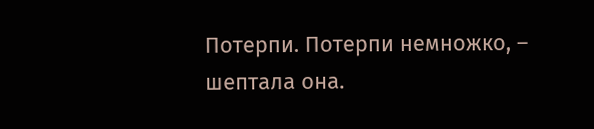Потерпи. Потерпи немножко, – шептала она.